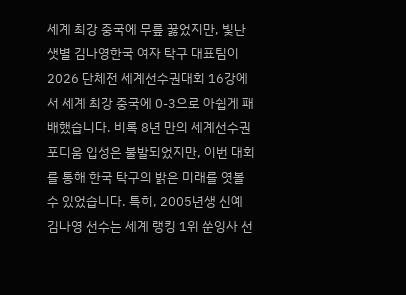세계 최강 중국에 무릎 꿇었지만, 빛난 샛별 김나영한국 여자 탁구 대표팀이 2026 단체전 세계선수권대회 16강에서 세계 최강 중국에 0-3으로 아쉽게 패배했습니다. 비록 8년 만의 세계선수권 포디움 입성은 불발되었지만, 이번 대회를 통해 한국 탁구의 밝은 미래를 엿볼 수 있었습니다. 특히, 2005년생 신예 김나영 선수는 세계 랭킹 1위 쑨잉사 선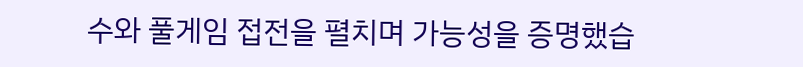수와 풀게임 접전을 펼치며 가능성을 증명했습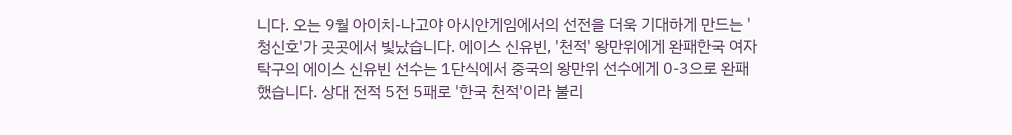니다. 오는 9월 아이치-나고야 아시안게임에서의 선전을 더욱 기대하게 만드는 '청신호'가 곳곳에서 빛났습니다. 에이스 신유빈, '천적' 왕만위에게 완패한국 여자 탁구의 에이스 신유빈 선수는 1단식에서 중국의 왕만위 선수에게 0-3으로 완패했습니다. 상대 전적 5전 5패로 '한국 천적'이라 불리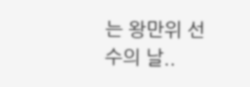는 왕만위 선수의 날..